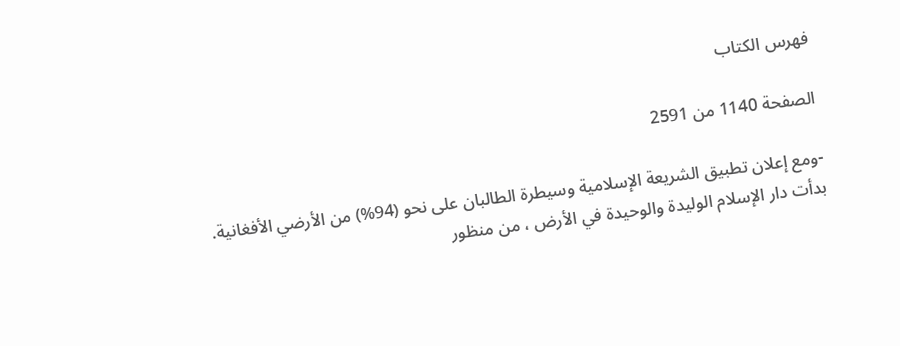فهرس الكتاب

الصفحة 1140 من 2591

-ومع إعلان تطبيق الشريعة الإسلامية وسيطرة الطالبان على نحو (94%) من الأرضي الأفغانية. بدأت دار الإسلام الوليدة والوحيدة في الأرض ، من منظور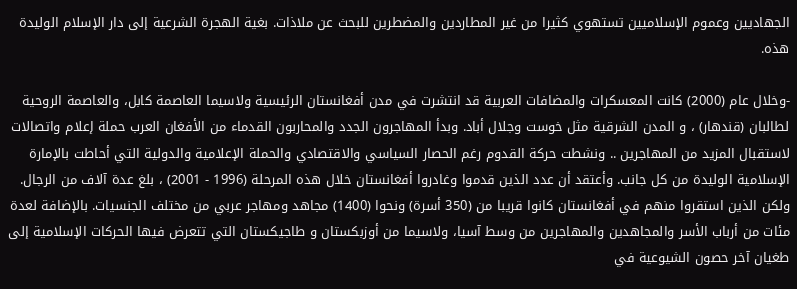الجهاديين وعموم الإسلاميين تستهوي كثيرا من غير المطاردين والمضطرين للبحث عن ملاذات. بغية الهجرة الشرعية إلى دار الإسلام الوليدة هذه.

-وخلال عام (2000) كانت المعسكرات والمضافات العربية قد انتشرت في مدن أفغانستان الرئيسية ولاسيما العاصمة كابل، والعاصمة الروحية لطالبان (قندهار) ، و المدن الشرقية مثل خوست وجلال أباد. وبدأ المهاجرون الجدد والمحاربون القدماء من الأفغان العرب حملة إعلام واتصالات لاستقبال المزيد من المهاجرين .. ونشطت حركة القدوم رغم الحصار السياسي والاقتصادي والحملة الإعلامية والدولية التي أحاطت بالإمارة الإسلامية الوليدة من كل جانب. وأعتقد أن عدد الذين قدموا وغادروا أفغانستان خلال هذه المرحلة (1996 - 2001) ، بلغ عدة آلاف من الرجال. ولكن الذين استقروا منهم في أفغانستان كانوا قريبا من (350 أسرة) ونحوا (1400) مجاهد ومهاجر عربي من مختلف الجنسيات. بالإضافة لعدة مئات من أرباب الأسر والمجاهدين والمهاجرين من وسط آسيا، ولاسيما من أوزبكستان و طاجيكستان التي تتعرض فيها الحركات الإسلامية إلى طغيان آخر حصون الشيوعية في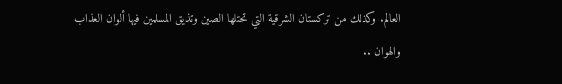العالم. وكذلك من تركستان الشرقية التي تحتلها الصين وتذيق المسلمين فيها ألوان العذاب والهوان ..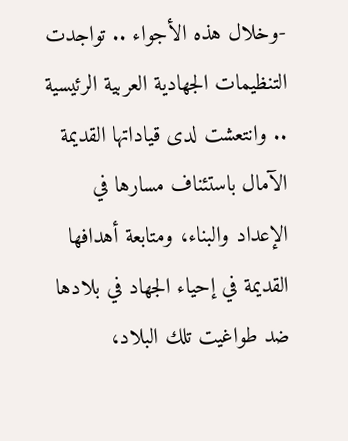-وخلال هذه الأجواء .. تواجدت التنظيمات الجهادية العربية الرئيسية .. وانتعشت لدى قياداتها القديمة الآمال باستئناف مسارها في الإعداد والبناء، ومتابعة أهدافها القديمة في إحياء الجهاد في بلادها ضد طواغيت تلك البلاد،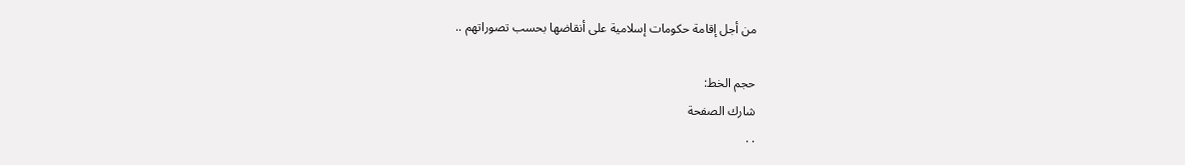من أجل إقامة حكومات إسلامية على أنقاضها بحسب تصوراتهم ..

حجم الخط:
شارك الصفحة
. .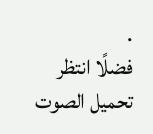.
فضلًا انتظر تحميل الصوت